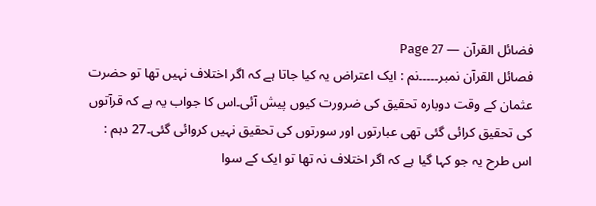فضائل القرآن — Page 27
فصائل القرآن نمبر۔۔۔۔۔نم : ایک اعتراض یہ کیا جاتا ہے کہ اگر اختلاف نہیں تھا تو حضرت عثمان کے وقت دوبارہ تحقیق کی ضرورت کیوں پیش آئی۔اس کا جواب یہ ہے کہ قرآتوں کی تحقیق کرائی گئی تھی عبارتوں اور سورتوں کی تحقیق نہیں کروائی گئی۔27 دہم : اس طرح یہ جو کہا گیا ہے کہ اگر اختلاف نہ تھا تو ایک کے سوا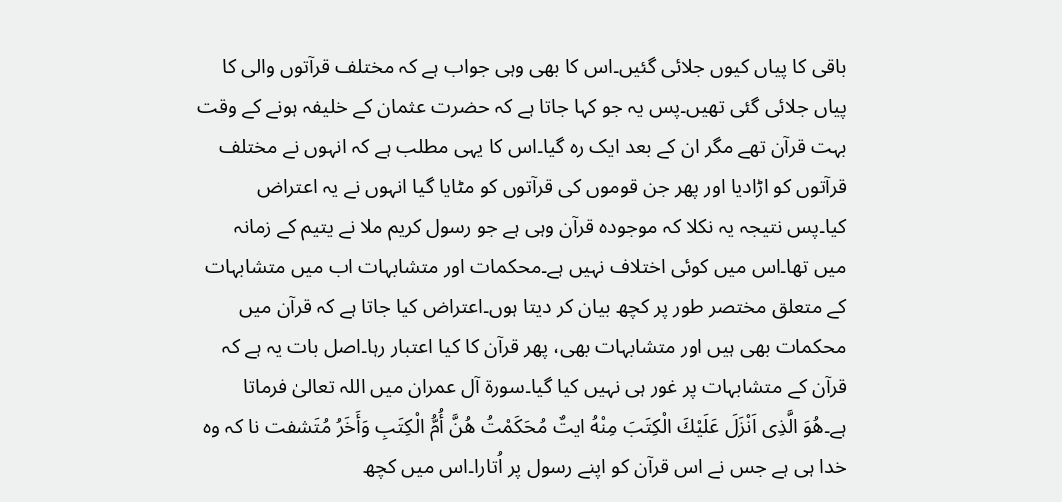باقی کا پیاں کیوں جلائی گئیں۔اس کا بھی وہی جواب ہے کہ مختلف قرآتوں والی کا پیاں جلائی گئی تھیں۔پس یہ جو کہا جاتا ہے کہ حضرت عثمان کے خلیفہ ہونے کے وقت بہت قرآن تھے مگر ان کے بعد ایک رہ گیا۔اس کا یہی مطلب ہے کہ انہوں نے مختلف قرآتوں کو اڑادیا اور پھر جن قوموں کی قرآتوں کو مٹایا گیا انہوں نے یہ اعتراض کیا۔پس نتیجہ یہ نکلا کہ موجودہ قرآن وہی ہے جو رسول کریم ملا نے یتیم کے زمانہ میں تھا۔اس میں کوئی اختلاف نہیں ہے۔محکمات اور متشابہات اب میں متشابہات کے متعلق مختصر طور پر کچھ بیان کر دیتا ہوں۔اعتراض کیا جاتا ہے کہ قرآن میں محکمات بھی ہیں اور متشابہات بھی، پھر قرآن کا کیا اعتبار رہا۔اصل بات یہ ہے کہ قرآن کے متشابہات پر غور ہی نہیں کیا گیا۔سورۃ آل عمران میں اللہ تعالیٰ فرماتا ہے۔هُوَ الَّذِى اَنْزَلَ عَلَيْكَ الْكِتَبَ مِنْهُ ايتٌ مُحَكَمْتُ هُنَّ أُمُّ الْكِتَبِ وَأَخَرُ مُتَشفت نا کہ وہ خدا ہی ہے جس نے اس قرآن کو اپنے رسول پر اُتارا۔اس میں کچھ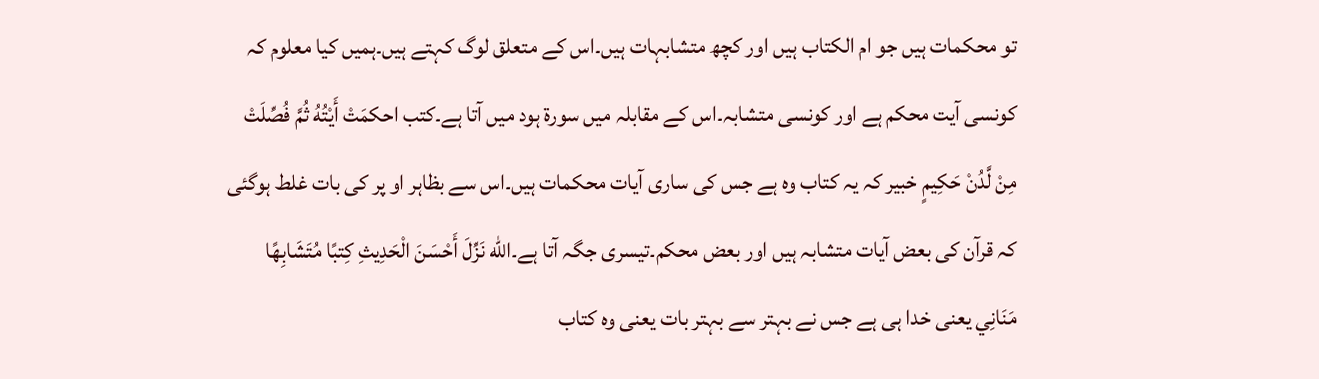تو محکمات ہیں جو ام الکتاب ہیں اور کچھ متشابہات ہیں۔اس کے متعلق لوگ کہتے ہیں۔ہمیں کیا معلوم کہ کونسی آیت محکم ہے اور کونسی متشابہ۔اس کے مقابلہ میں سورۃ ہود میں آتا ہے۔کتب احكمَتْ أَيْتُهُ ثُمَّ فُصِّلَتْ مِنْ لَّدُنْ حَكِيمٍ خبیر کہ یہ کتاب وہ ہے جس کی ساری آیات محکمات ہیں۔اس سے بظاہر او پر کی بات غلط ہوگئی کہ قرآن کی بعض آیات متشابہ ہیں اور بعض محکم۔تیسری جگہ آتا ہے۔الله نَزِّلَ أَحْسَنَ الْحَدِيثِ كِتبًا مُتَشَابِهًا مَنَانِي یعنی خدا ہی ہے جس نے بہتر سے بہتر بات یعنی وہ کتاب